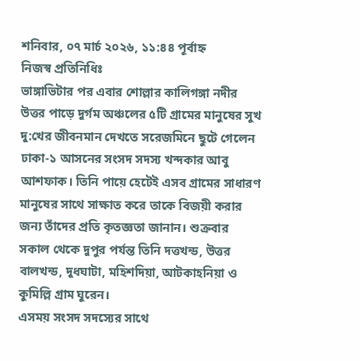শনিবার, ০৭ মার্চ ২০২৬, ১১:৪৪ পূর্বাহ্ন
নিজস্ব প্রতিনিধিঃ
ভাঙ্গাভিটার পর এবার শোল্লার কালিগঙ্গা নদীর উত্তর পাড়ে দুর্গম অঞ্চলের ৫টি গ্রামের মানুষের সুখ দু:খের জীবনমান দেখতে সরেজমিনে ছুটে গেলেন ঢাকা-১ আসনের সংসদ সদস্য খন্দকার আবু আশফাক। তিনি পায়ে হেটেই এসব গ্রামের সাধারণ মানুষের সাথে সাক্ষাত করে তাকে বিজয়ী করার জন্য তাঁদের প্রতি কৃতজ্ঞতা জানান। শুক্রবার সকাল থেকে দুপুর পর্যন্ত তিনি দত্তখন্ড, উত্তর বালখন্ড, দুধঘাটা, মহিশদিয়া, আটকাহনিয়া ও কুমিল্লি গ্রাম ঘুরেন।
এসময় সংসদ সদস্যের সাথে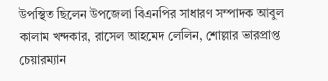উপস্থিত ছিলেন উপজেলা বিএনপির সাধারণ সম্পাদক আবুল কালাম খন্দকার, রাসেল আহমেদ লেলিন, শোল্লার ভারপ্রাপ্ত চেয়ারম্যান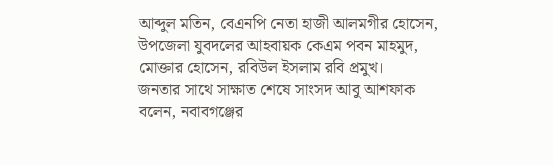আব্দুল মতিন, বেএনপি নেতা হাজী আলমগীর হোসেন, উপজেলা যুবদলের আহবায়ক কেএম পবন মাহমুদ, মোক্তার হোসেন, রবিউল ইসলাম রবি প্রমুখ।
জনতার সাথে সাক্ষাত শেষে সাংসদ আবু আশফাক বলেন, নবাবগঞ্জের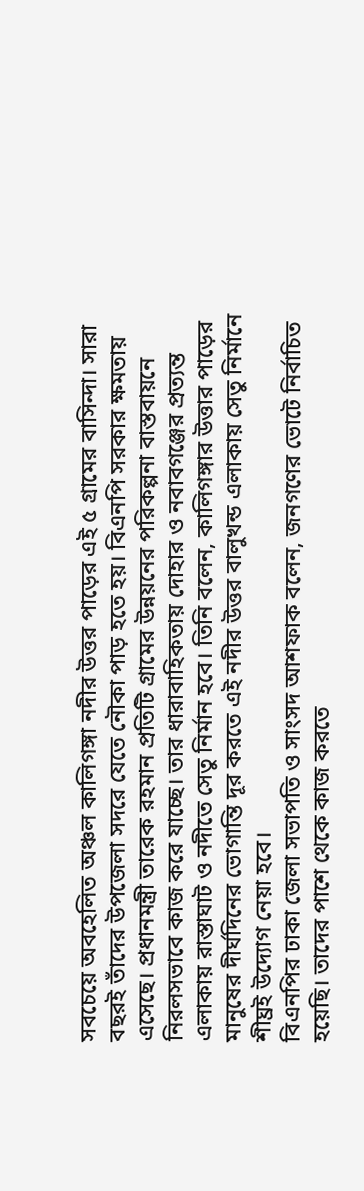সবচেয়ে অবহেলিত অঞ্চল কালিগঙ্গা নদীর উত্তর পাড়ের এই ৫ গ্রামের বাসিন্দা। সারা বছরই তাঁদের উপজেলা সদরে যেতে নৌকা পাড় হতে হয়। বিএনপি সরকার ক্ষমতায় এসেছে। প্রধানমন্ত্রী তারেক রহমান প্রতিটি গ্রামের উন্নয়নের পরিকল্পনা বাস্তবায়নে নিরলসভাবে কাজ করে যাচ্ছে। তার ধারাবাহিকতায় দোহার ও নবাবগঞ্জের প্রত্যন্ত এলাকায় রাস্তাঘাট ও নদীতে সেতু নির্মান হবে। তিনি বলেন, কালিগঙ্গার উত্তার পাড়ের মানুষের দীর্ঘদিনের ভোগান্তি দূর করতে এই নদীর উত্তর বালুখন্ড এলাকায় সেতু নির্মানে শীঘ্রই উদ্যোগ নেয়া হবে।
বিএনপির ঢাকা জেলা সভাপতি ও সাংসদ আশফাক বলেন, জনগণের ভোটে নির্বাচিত হয়েছি। তাদের পাশে থেকে কাজ করতে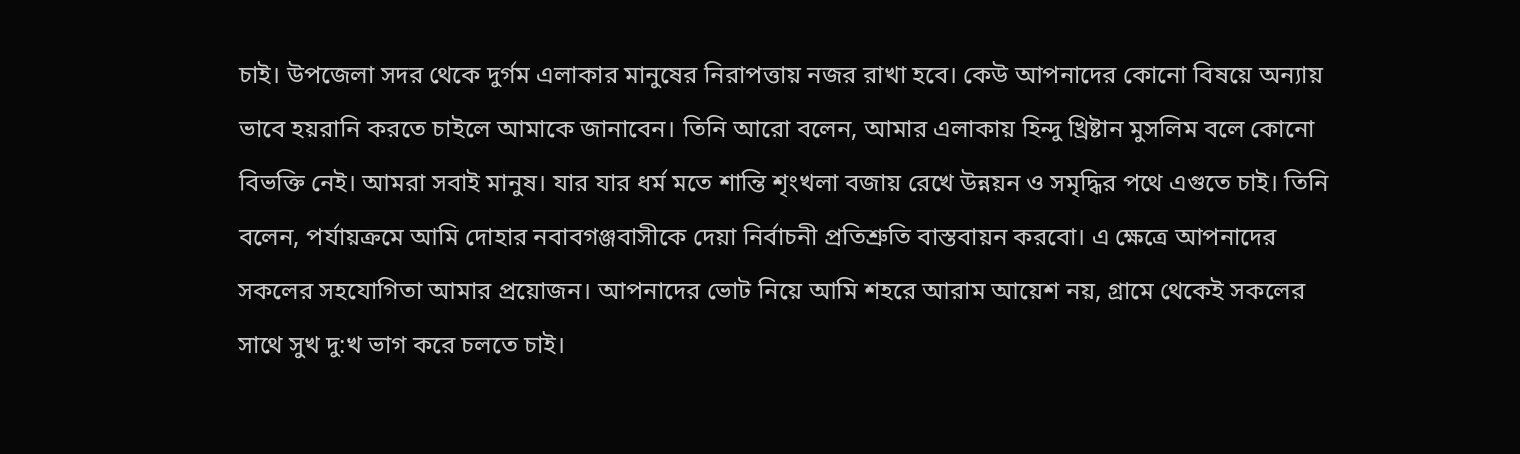চাই। উপজেলা সদর থেকে দুর্গম এলাকার মানুষের নিরাপত্তায় নজর রাখা হবে। কেউ আপনাদের কোনো বিষয়ে অন্যায় ভাবে হয়রানি করতে চাইলে আমাকে জানাবেন। তিনি আরো বলেন, আমার এলাকায় হিন্দু খ্রিষ্টান মুসলিম বলে কোনো বিভক্তি নেই। আমরা সবাই মানুষ। যার যার ধর্ম মতে শান্তি শৃংখলা বজায় রেখে উন্নয়ন ও সমৃদ্ধির পথে এগুতে চাই। তিনি বলেন, পর্যায়ক্রমে আমি দোহার নবাবগঞ্জবাসীকে দেয়া নির্বাচনী প্রতিশ্রুতি বাস্তবায়ন করবো। এ ক্ষেত্রে আপনাদের সকলের সহযোগিতা আমার প্রয়োজন। আপনাদের ভোট নিয়ে আমি শহরে আরাম আয়েশ নয়, গ্রামে থেকেই সকলের সাথে সুখ দু:খ ভাগ করে চলতে চাই।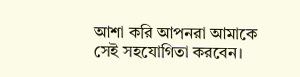আশা করি আপনরা আমাকে সেই সহযোগিতা করবেন।